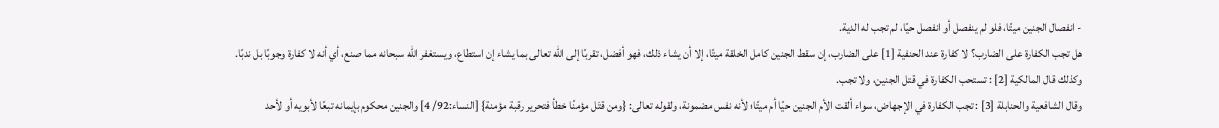- انفصال الجنين ميتًا، فلو لم ينفصل أو انفصل حيًا، لم تجب له الدية.
هل تجب الكفارة على الضارب؟ لا كفارة عند الحنفية [1] على الضارب، إن سقط الجنين كامل الخلقة ميتًا، إلا أن يشاء ذلك، فهو أفضل، تقربًا إلى الله تعالى بما يشاء إن استطاع، ويستغفر الله سبحانه مما صنع، أي أنه لا كفارة وجوبًا بل ندبًا.
وكذلك قال المالكية [2] : تستحب الكفارة في قتل الجنين، ولا تجب.
وقال الشافعية والحنابلة [3] : تجب الكفارة في الإجهاض، سواء ألقت الأم الجنين حيًا أم ميتًا؛ لأنه نفس مضمونة، ولقوله تعالى: {ومن قتَل مؤمنًا خطأ فتحرير رقبة مؤمنة} [النساء:92/ 4] والجنين محكوم بإيمانه تبعًا لأبويه أو لأحد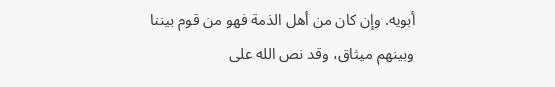أبويه. وإن كان من أهل الذمة فهو من قوم بيننا وبينهم ميثاق، وقد نص الله على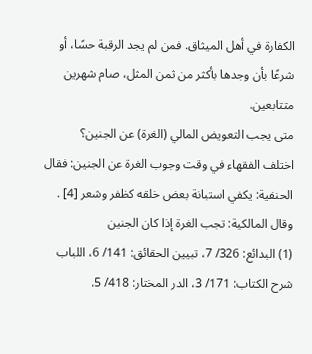الكفارة في أهل الميثاق. فمن لم يجد الرقبة حسًا، أو شرعًا بأن وجدها بأكثر من ثمن المثل، صام شهرين متتابعين.
متى يجب التعويض المالي (الغرة) عن الجنين؟
اختلف الفقهاء في وقت وجوب الغرة عن الجنين: فقال الحنفية: يكفي استبانة بعض خلقه كظفر وشعر [4] . وقال المالكية: تجب الغرة إذا كان الجنين
(1) البدائع: 326/ 7، تبيين الحقائق: 141/ 6، اللباب شرح الكتاب: 171/ 3، الدر المختار: 418/ 5.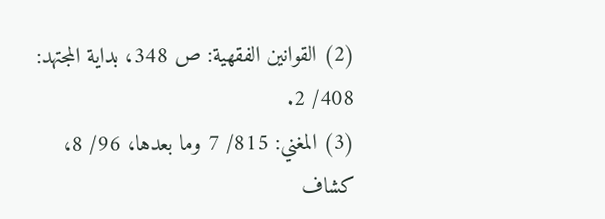(2) القوانين الفقهية: ص 348، بداية المجتهد: 408/ 2.
(3) المغني: 815/ 7 وما بعدها، 96/ 8، كشاف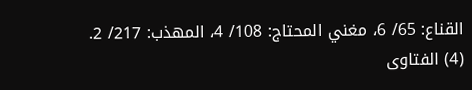القناع: 65/ 6، مغني المحتاج: 108/ 4، المهذب: 217/ 2.
(4) الفتاوى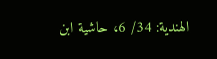الهندية: 34/ 6، حاشية ابن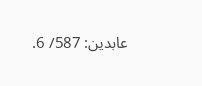عابدين: 587/ 6.